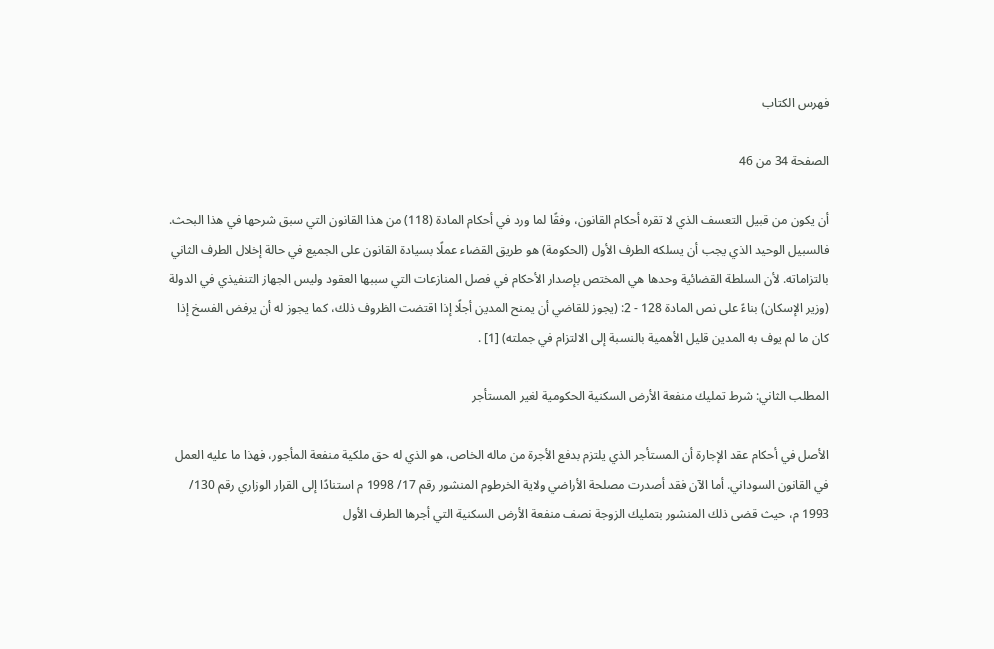فهرس الكتاب

الصفحة 34 من 46

أن يكون من قبيل التعسف الذي لا تقره أحكام القانون، وفقًا لما ورد في أحكام المادة (118) من هذا القانون التي سبق شرحها في هذا البحث. فالسبيل الوحيد الذي يجب أن يسلكه الطرف الأول (الحكومة) هو طريق القضاء عملًا بسيادة القانون على الجميع في حالة إخلال الطرف الثاني بالتزاماته. لأن السلطة القضائية وحدها هي المختص بإصدار الأحكام في فصل المنازعات التي سببها العقود وليس الجهاز التنفيذي في الدولة (وزير الإسكان) بناءً على نص المادة 128 - 2: (يجوز للقاضي أن يمنح المدين أجلًا إذا اقتضت الظروف ذلك، كما يجوز له أن يرفض الفسخ إذا كان ما لم يوف به المدين قليل الأهمية بالنسبة إلى الالتزام في جملته) [1] .

المطلب الثاني: شرط تمليك منفعة الأرض السكنية الحكومية لغير المستأجر

الأصل في أحكام عقد الإجارة أن المستأجر الذي يلتزم بدفع الأجرة من ماله الخاص، هو الذي له حق ملكية منفعة المأجور، فهذا ما عليه العمل في القانون السوداني. أما الآن فقد أصدرت مصلحة الأراضي ولاية الخرطوم المنشور رقم 17/ 1998 م استنادًا إلى القرار الوزاري رقم 130/ 1993 م، حيث قضى ذلك المنشور بتمليك الزوجة نصف منفعة الأرض السكنية التي أجرها الطرف الأول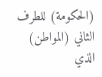(الحكومة) للطرف الثاني (المواطن) الذي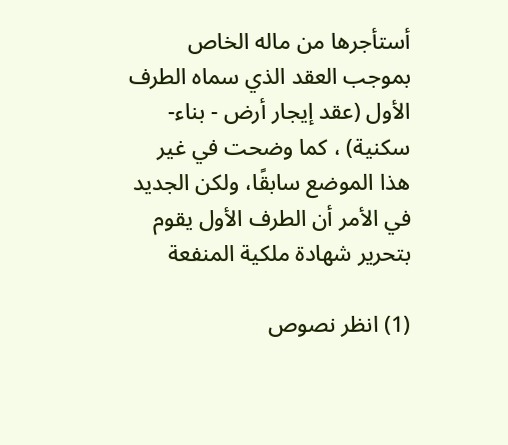أستأجرها من ماله الخاص بموجب العقد الذي سماه الطرف الأول (عقد إيجار أرض - بناء-سكنية) ، كما وضحت في غير هذا الموضع سابقًا، ولكن الجديد في الأمر أن الطرف الأول يقوم بتحرير شهادة ملكية المنفعة

(1) انظر نصوص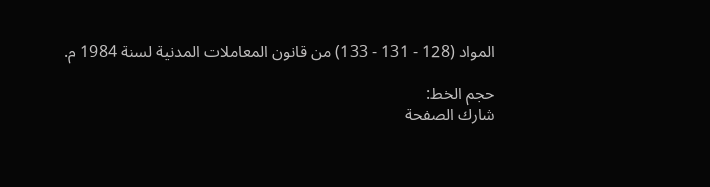المواد (128 - 131 - 133) من قانون المعاملات المدنية لسنة 1984 م.

حجم الخط:
شارك الصفحة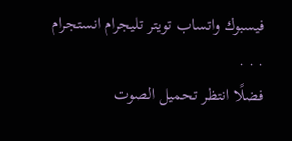فيسبوك واتساب تويتر تليجرام انستجرام
. . .
فضلًا انتظر تحميل الصوت